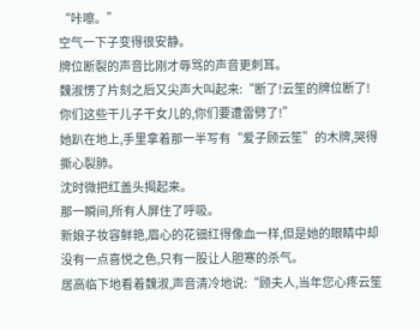“咔嚓。”
空气一下子变得很安静。
牌位断裂的声音比刚才辱骂的声音更刺耳。
魏淑愣了片刻之后又尖声大叫起来:“断了!云笙的牌位断了!你们这些干儿子干女儿的,你们要遭雷劈了!”
她趴在地上,手里拿着那一半写有“爱子顾云笙”的木牌,哭得撕心裂肺。
沈时微把红盖头揭起来。
那一瞬间,所有人屏住了呼吸。
新娘子妆容鲜艳,眉心的花钿红得像血一样,但是她的眼睛中却没有一点喜悦之色,只有一股让人胆寒的杀气。
居高临下地看着魏淑,声音清冷地说:“顾夫人,当年您心疼云笙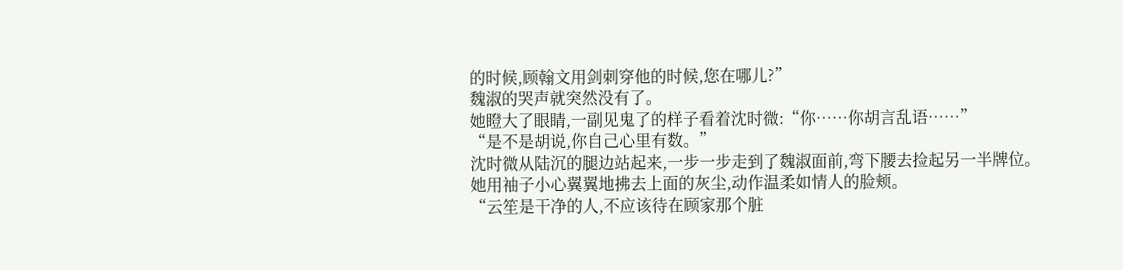的时候,顾翰文用剑刺穿他的时候,您在哪儿?”
魏淑的哭声就突然没有了。
她瞪大了眼睛,一副见鬼了的样子看着沈时微:“你……你胡言乱语……”
“是不是胡说,你自己心里有数。”
沈时微从陆沉的腿边站起来,一步一步走到了魏淑面前,弯下腰去捡起另一半牌位。
她用袖子小心翼翼地拂去上面的灰尘,动作温柔如情人的脸颊。
“云笙是干净的人,不应该待在顾家那个脏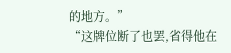的地方。”
“这牌位断了也罢,省得他在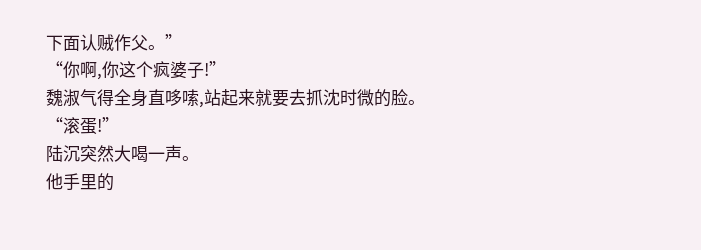下面认贼作父。”
“你啊,你这个疯婆子!”
魏淑气得全身直哆嗦,站起来就要去抓沈时微的脸。
“滚蛋!”
陆沉突然大喝一声。
他手里的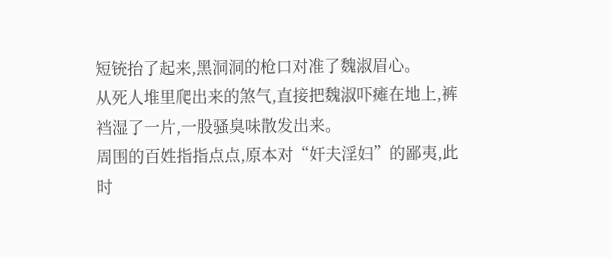短铳抬了起来,黑洞洞的枪口对准了魏淑眉心。
从死人堆里爬出来的煞气,直接把魏淑吓瘫在地上,裤裆湿了一片,一股骚臭味散发出来。
周围的百姓指指点点,原本对“奸夫淫妇”的鄙夷,此时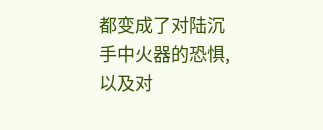都变成了对陆沉手中火器的恐惧,以及对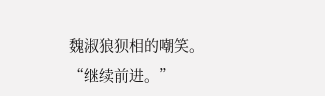魏淑狼狈相的嘲笑。
“继续前进。”